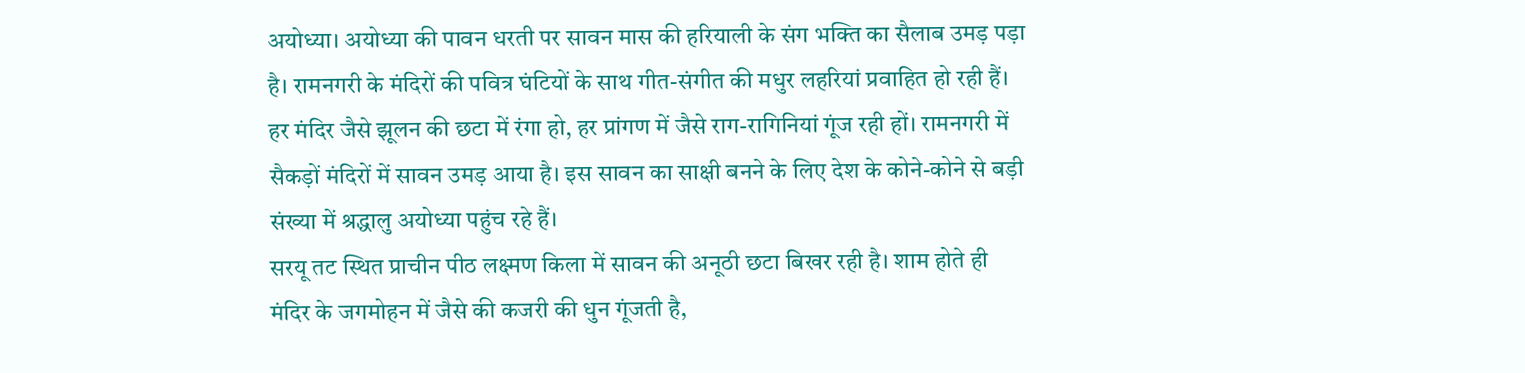अयोध्या। अयोध्या की पावन धरती पर सावन मास की हरियाली के संग भक्ति का सैलाब उमड़ पड़ा है। रामनगरी के मंदिरों की पवित्र घंटियों के साथ गीत-संगीत की मधुर लहरियां प्रवाहित हो रही हैं। हर मंदिर जैसे झूलन की छटा में रंगा हो, हर प्रांगण में जैसे राग-रागिनियां गूंज रही हों। रामनगरी में सैकड़ों मंदिरों में सावन उमड़ आया है। इस सावन का साक्षी बनने के लिए देश के कोने-कोने से बड़ी संख्या में श्रद्धालु अयोध्या पहुंच रहे हैं।
सरयू तट स्थित प्राचीन पीठ लक्ष्मण किला में सावन की अनूठी छटा बिखर रही है। शाम होते ही मंदिर के जगमोहन में जैसे की कजरी की धुन गूंजती है,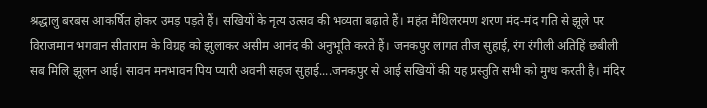श्रद्धालु बरबस आकर्षित होकर उमड़ पड़ते हैं। सखियों के नृत्य उत्सव की भव्यता बढ़ाते हैं। महंत मैथिलरमण शरण मंद-मंद गति से झूले पर विराजमान भगवान सीताराम के विग्रह को झुलाकर असीम आनंद की अनुभूति करते हैं। जनकपुर लागत तीज सुहाई, रंग रंगीली अतिहिं छबीली सब मिलि झूलन आई। सावन मनभावन पिय प्यारी अवनी सहज सुहाई....जनकपुर से आई सखियों की यह प्रस्तुति सभी को मुग्ध करती है। मंदिर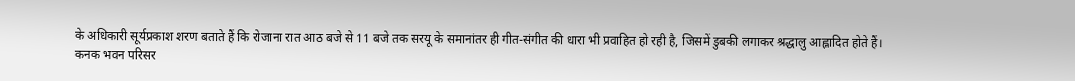के अधिकारी सूर्यप्रकाश शरण बताते हैं कि रोजाना रात आठ बजे से 11 बजे तक सरयू के समानांतर ही गीत-संगीत की धारा भी प्रवाहित हो रही है, जिसमें डुबकी लगाकर श्रद्धालु आह्लादित होते हैं।
कनक भवन परिसर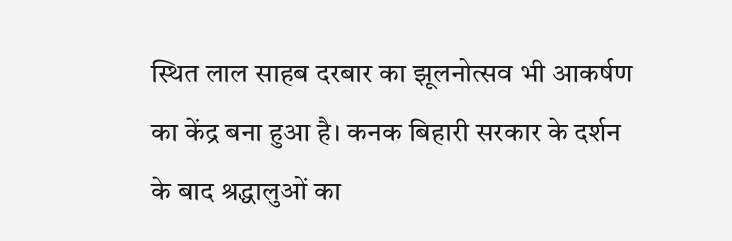स्थित लाल साहब दरबार का झूलनोत्सव भी आकर्षण का केंद्र बना हुआ है। कनक बिहारी सरकार के दर्शन के बाद श्रद्धालुओं का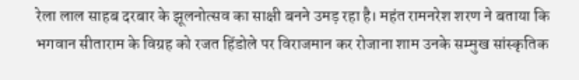रेला लाल साहब दरबार के झूलनोत्सव का साक्षी बनने उमड़ रहा है। महंत रामनरेश शरण ने बताया कि भगवान सीताराम के विग्रह को रजत हिंडोले पर विराजमान कर रोजाना शाम उनके सम्मुख सांस्कृतिक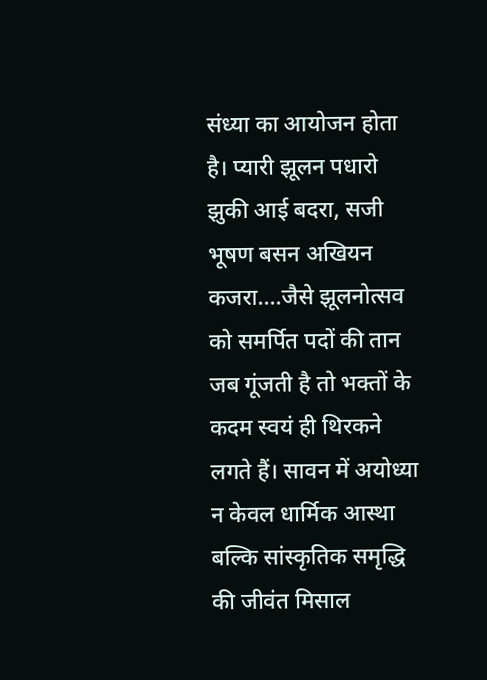संध्या का आयोजन होता है। प्यारी झूलन पधारो झुकी आई बदरा, सजी भूषण बसन अखियन कजरा....जैसे झूलनोत्सव को समर्पित पदों की तान जब गूंजती है तो भक्तों के कदम स्वयं ही थिरकने लगते हैं। सावन में अयोध्या न केवल धार्मिक आस्था बल्कि सांस्कृतिक समृद्धि की जीवंत मिसाल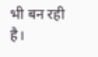भी बन रही है।